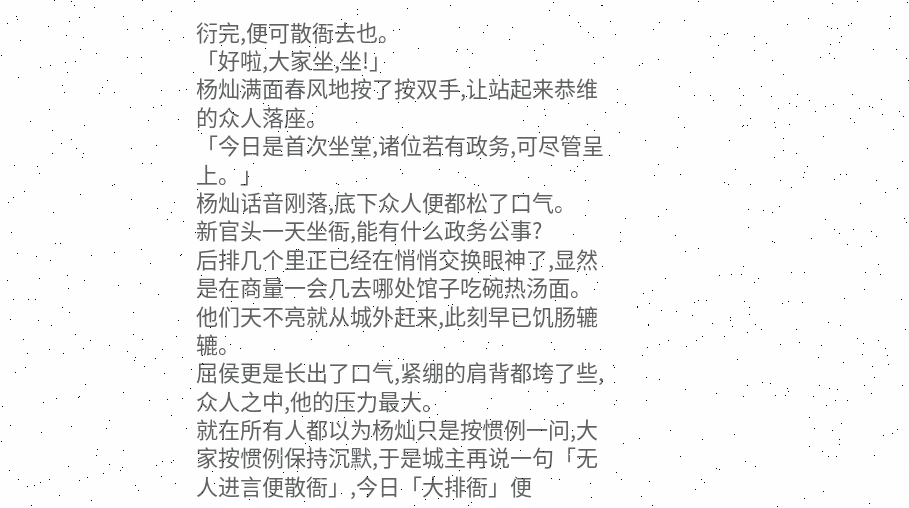衍完,便可散衙去也。
「好啦,大家坐,坐!」
杨灿满面春风地按了按双手,让站起来恭维的众人落座。
「今日是首次坐堂,诸位若有政务,可尽管呈上。」
杨灿话音刚落,底下众人便都松了口气。
新官头一天坐衙,能有什么政务公事?
后排几个里正已经在悄悄交换眼神了,显然是在商量一会几去哪处馆子吃碗热汤面。
他们天不亮就从城外赶来,此刻早已饥肠辘辘。
屈侯更是长出了口气,紧绷的肩背都垮了些,众人之中,他的压力最大。
就在所有人都以为杨灿只是按惯例一问,大家按惯例保持沉默,于是城主再说一句「无人进言便散衙」,今日「大排衙」便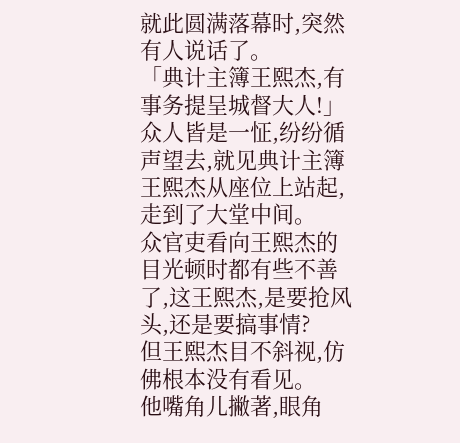就此圆满落幕时,突然有人说话了。
「典计主簿王熙杰,有事务提呈城督大人!」
众人皆是一怔,纷纷循声望去,就见典计主簿王熙杰从座位上站起,走到了大堂中间。
众官吏看向王熙杰的目光顿时都有些不善了,这王熙杰,是要抢风头,还是要搞事情?
但王熙杰目不斜视,仿佛根本没有看见。
他嘴角儿撇著,眼角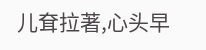儿耷拉著,心头早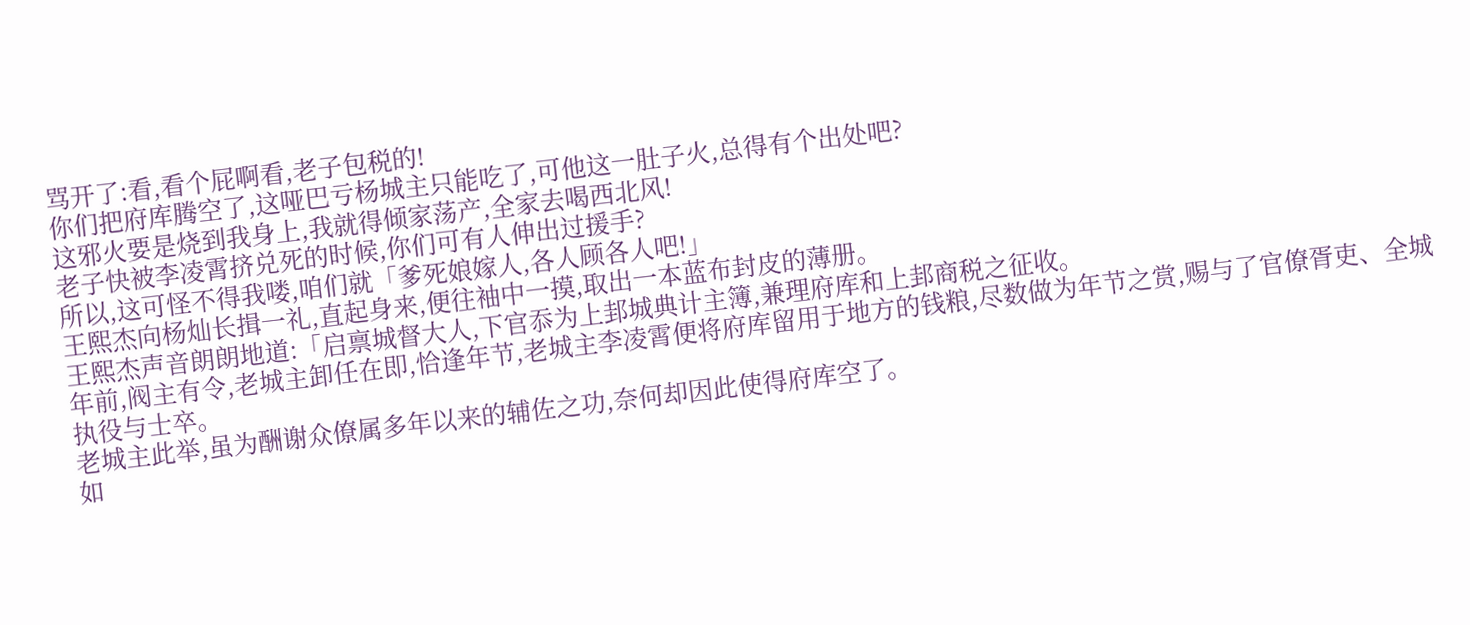骂开了:看,看个屁啊看,老子包税的!
你们把府库腾空了,这哑巴亏杨城主只能吃了,可他这一肚子火,总得有个出处吧?
这邪火要是烧到我身上,我就得倾家荡产,全家去喝西北风!
老子快被李凌霄挤兑死的时候,你们可有人伸出过援手?
所以,这可怪不得我喽,咱们就「爹死娘嫁人,各人顾各人吧!」
王熙杰向杨灿长揖一礼,直起身来,便往袖中一摸,取出一本蓝布封皮的薄册。
王熙杰声音朗朗地道:「启禀城督大人,下官忝为上邽城典计主簿,兼理府库和上邽商税之征收。
年前,阀主有令,老城主卸任在即,恰逢年节,老城主李凌霄便将府库留用于地方的钱粮,尽数做为年节之赏,赐与了官僚胥吏、全城执役与士卒。
老城主此举,虽为酬谢众僚属多年以来的辅佐之功,奈何却因此使得府库空了。
如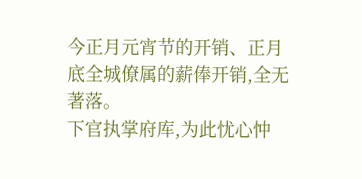今正月元宵节的开销、正月底全城僚属的薪俸开销,全无著落。
下官执掌府库,为此忧心忡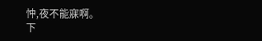忡,夜不能寐啊。
下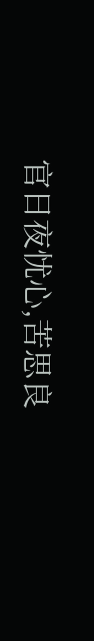官日夜忧心,苦思良